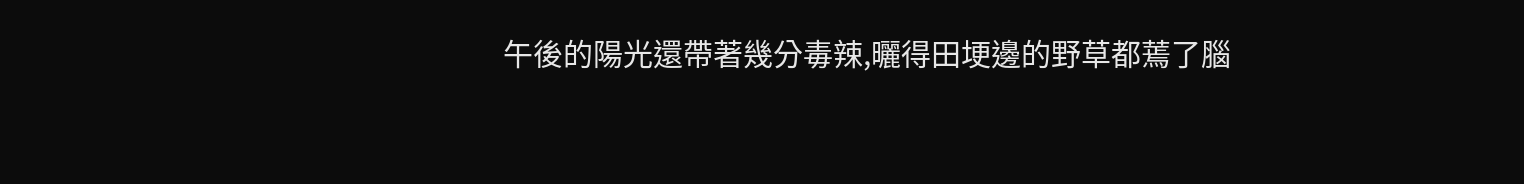午後的陽光還帶著幾分毒辣,曬得田埂邊的野草都蔫了腦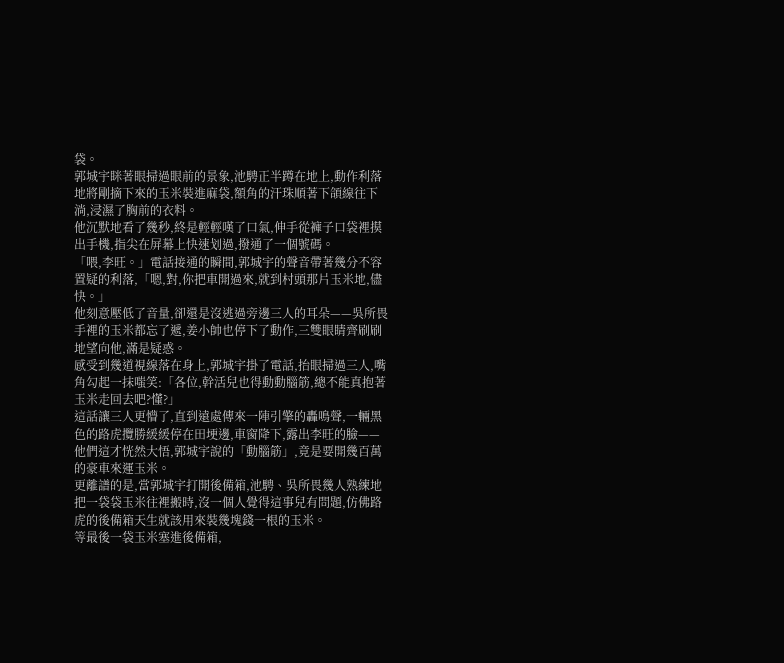袋。
郭城宇眯著眼掃過眼前的景象,池騁正半蹲在地上,動作利落地將剛摘下來的玉米裝進麻袋,額角的汗珠順著下頜線往下淌,浸濕了胸前的衣料。
他沉默地看了幾秒,終是輕輕嘆了口氣,伸手從褲子口袋裡摸出手機,指尖在屏幕上快速划過,撥通了一個號碼。
「喂,李旺。」電話接通的瞬間,郭城宇的聲音帶著幾分不容置疑的利落,「嗯,對,你把車開過來,就到村頭那片玉米地,儘快。」
他刻意壓低了音量,卻還是沒逃過旁邊三人的耳朵——吳所畏手裡的玉米都忘了遞,姜小帥也停下了動作,三雙眼睛齊刷刷地望向他,滿是疑惑。
感受到幾道視線落在身上,郭城宇掛了電話,抬眼掃過三人,嘴角勾起一抹嗤笑:「各位,幹活兒也得動動腦筋,總不能真抱著玉米走回去吧?懂?」
這話讓三人更懵了,直到遠處傳來一陣引擎的轟鳴聲,一輛黑色的路虎攬勝緩緩停在田埂邊,車窗降下,露出李旺的臉——他們這才恍然大悟,郭城宇說的「動腦筋」,竟是要開幾百萬的豪車來運玉米。
更離譜的是,當郭城宇打開後備箱,池騁、吳所畏幾人熟練地把一袋袋玉米往裡搬時,沒一個人覺得這事兒有問題,仿佛路虎的後備箱天生就該用來裝幾塊錢一根的玉米。
等最後一袋玉米塞進後備箱,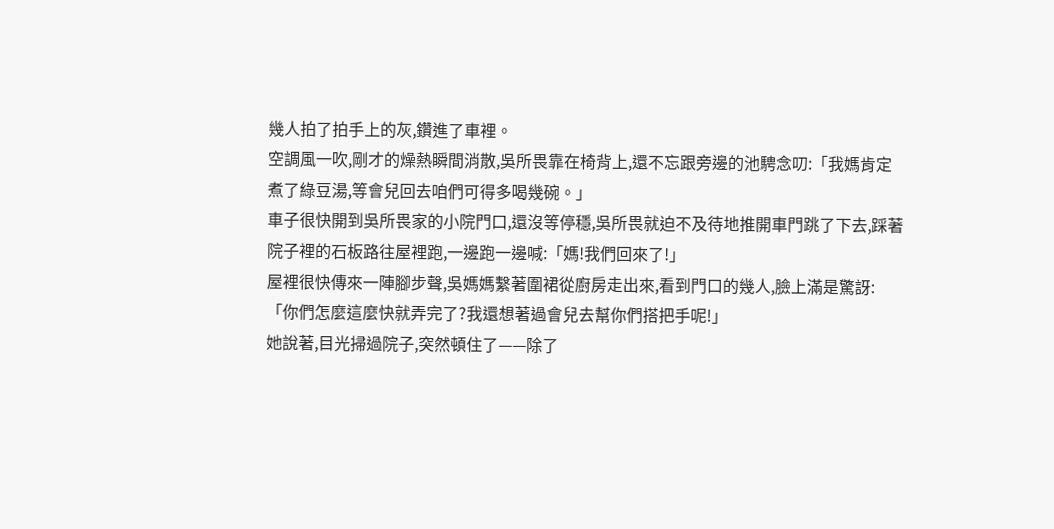幾人拍了拍手上的灰,鑽進了車裡。
空調風一吹,剛才的燥熱瞬間消散,吳所畏靠在椅背上,還不忘跟旁邊的池騁念叨:「我媽肯定煮了綠豆湯,等會兒回去咱們可得多喝幾碗。」
車子很快開到吳所畏家的小院門口,還沒等停穩,吳所畏就迫不及待地推開車門跳了下去,踩著院子裡的石板路往屋裡跑,一邊跑一邊喊:「媽!我們回來了!」
屋裡很快傳來一陣腳步聲,吳媽媽繫著圍裙從廚房走出來,看到門口的幾人,臉上滿是驚訝:「你們怎麼這麼快就弄完了?我還想著過會兒去幫你們搭把手呢!」
她說著,目光掃過院子,突然頓住了——除了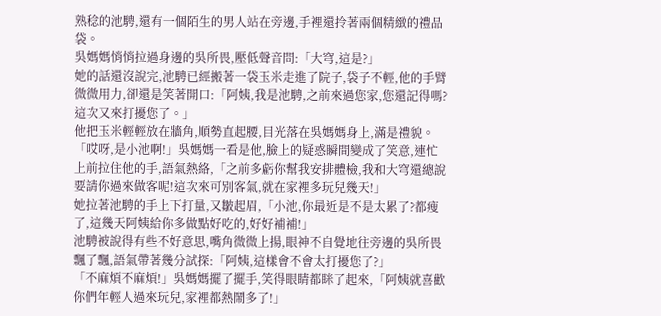熟稔的池騁,還有一個陌生的男人站在旁邊,手裡還拎著兩個精緻的禮品袋。
吳媽媽悄悄拉過身邊的吳所畏,壓低聲音問:「大穹,這是?」
她的話還沒說完,池騁已經搬著一袋玉米走進了院子,袋子不輕,他的手臂微微用力,卻還是笑著開口:「阿姨,我是池騁,之前來過您家,您還記得嗎?這次又來打擾您了。」
他把玉米輕輕放在牆角,順勢直起腰,目光落在吳媽媽身上,滿是禮貌。
「哎呀,是小池啊!」吳媽媽一看是他,臉上的疑惑瞬間變成了笑意,連忙上前拉住他的手,語氣熱絡,「之前多虧你幫我安排體檢,我和大穹還總說要請你過來做客呢!這次來可別客氣,就在家裡多玩兒幾天!」
她拉著池騁的手上下打量,又皺起眉,「小池,你最近是不是太累了?都瘦了,這幾天阿姨給你多做點好吃的,好好補補!」
池騁被說得有些不好意思,嘴角微微上揚,眼神不自覺地往旁邊的吳所畏飄了飄,語氣帶著幾分試探:「阿姨,這樣會不會太打擾您了?」
「不麻煩不麻煩!」吳媽媽擺了擺手,笑得眼睛都眯了起來,「阿姨就喜歡你們年輕人過來玩兒,家裡都熱鬧多了!」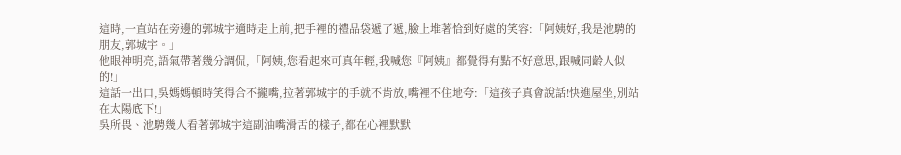這時,一直站在旁邊的郭城宇適時走上前,把手裡的禮品袋遞了遞,臉上堆著恰到好處的笑容:「阿姨好,我是池騁的朋友,郭城宇。」
他眼神明亮,語氣帶著幾分調侃,「阿姨,您看起來可真年輕,我喊您『阿姨』都覺得有點不好意思,跟喊同齡人似的!」
這話一出口,吳媽媽頓時笑得合不攏嘴,拉著郭城宇的手就不肯放,嘴裡不住地夸:「這孩子真會說話!快進屋坐,別站在太陽底下!」
吳所畏、池騁幾人看著郭城宇這副油嘴滑舌的樣子,都在心裡默默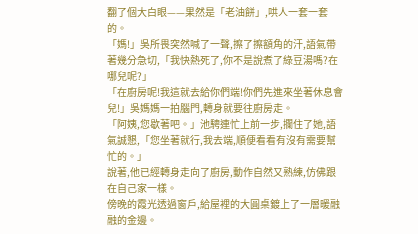翻了個大白眼——果然是「老油餅」,哄人一套一套的。
「媽!」吳所畏突然喊了一聲,擦了擦額角的汗,語氣帶著幾分急切,「我快熱死了,你不是說煮了綠豆湯嗎?在哪兒呢?」
「在廚房呢!我這就去給你們端!你們先進來坐著休息會兒!」吳媽媽一拍腦門,轉身就要往廚房走。
「阿姨,您歇著吧。」池騁連忙上前一步,攔住了她,語氣誠懇,「您坐著就行,我去端,順便看看有沒有需要幫忙的。」
說著,他已經轉身走向了廚房,動作自然又熟練,仿佛跟在自己家一樣。
傍晚的霞光透過窗戶,給屋裡的大圓桌鍍上了一層暖融融的金邊。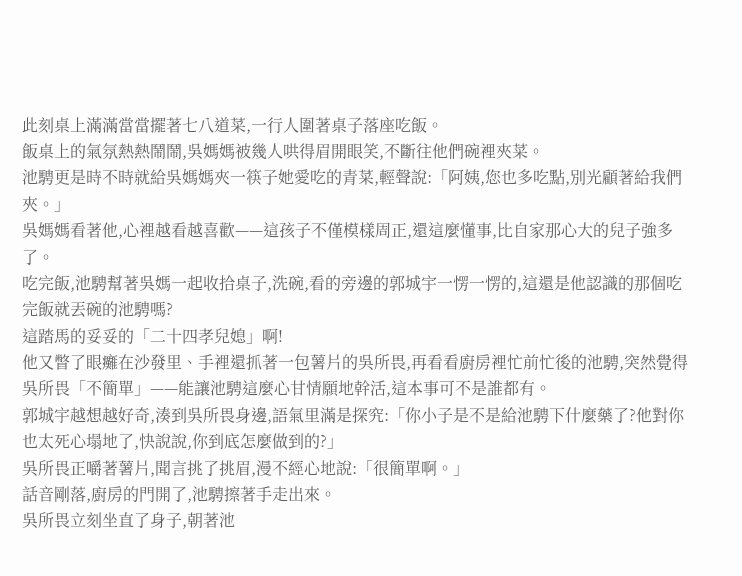此刻桌上滿滿當當擺著七八道菜,一行人圍著桌子落座吃飯。
飯桌上的氣氛熱熱鬧鬧,吳媽媽被幾人哄得眉開眼笑,不斷往他們碗裡夾菜。
池騁更是時不時就給吳媽媽夾一筷子她愛吃的青菜,輕聲說:「阿姨,您也多吃點,別光顧著給我們夾。」
吳媽媽看著他,心裡越看越喜歡——這孩子不僅模樣周正,還這麼懂事,比自家那心大的兒子強多了。
吃完飯,池騁幫著吳媽一起收拾桌子,洗碗,看的旁邊的郭城宇一愣一愣的,這還是他認識的那個吃完飯就丟碗的池騁嗎?
這踏馬的妥妥的「二十四孝兒媳」啊!
他又瞥了眼癱在沙發里、手裡還抓著一包薯片的吳所畏,再看看廚房裡忙前忙後的池騁,突然覺得吳所畏「不簡單」——能讓池騁這麼心甘情願地幹活,這本事可不是誰都有。
郭城宇越想越好奇,湊到吳所畏身邊,語氣里滿是探究:「你小子是不是給池騁下什麼藥了?他對你也太死心塌地了,快說說,你到底怎麼做到的?」
吳所畏正嚼著薯片,聞言挑了挑眉,漫不經心地說:「很簡單啊。」
話音剛落,廚房的門開了,池騁擦著手走出來。
吳所畏立刻坐直了身子,朝著池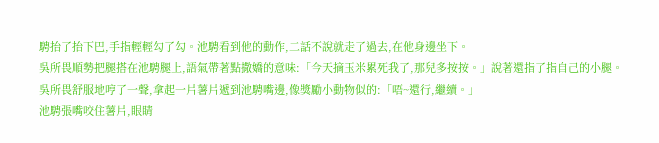騁抬了抬下巴,手指輕輕勾了勾。池騁看到他的動作,二話不說就走了過去,在他身邊坐下。
吳所畏順勢把腿搭在池騁腿上,語氣帶著點撒嬌的意味:「今天摘玉米累死我了,那兒多按按。」說著還指了指自己的小腿。
吳所畏舒服地哼了一聲,拿起一片薯片遞到池騁嘴邊,像獎勵小動物似的:「唔~還行,繼續。」
池騁張嘴咬住薯片,眼睛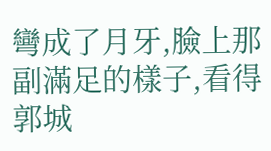彎成了月牙,臉上那副滿足的樣子,看得郭城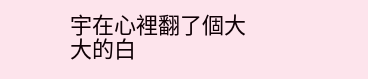宇在心裡翻了個大大的白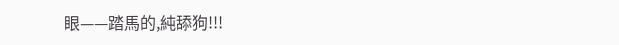眼——踏馬的,純舔狗!!!